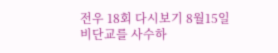전우 18회 다시보기 8월15일
비단교를 사수하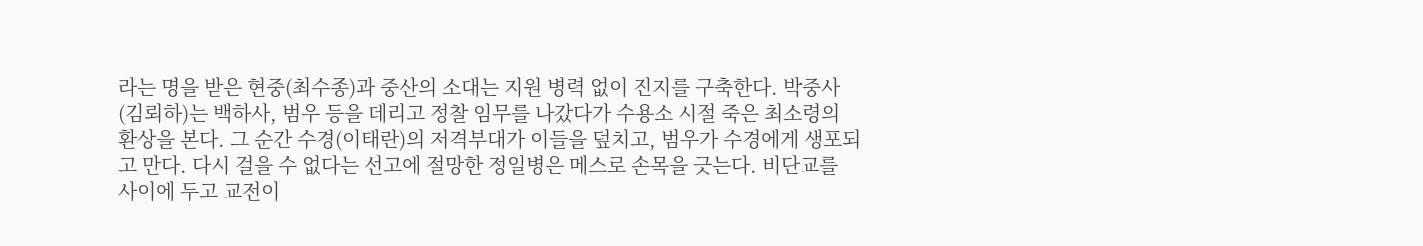라는 명을 받은 현중(최수종)과 중산의 소대는 지원 병력 없이 진지를 구축한다. 박중사(김뢰하)는 백하사, 범우 등을 데리고 정찰 임무를 나갔다가 수용소 시절 죽은 최소령의 환상을 본다. 그 순간 수경(이태란)의 저격부대가 이들을 덮치고, 범우가 수경에게 생포되고 만다. 다시 걸을 수 없다는 선고에 절망한 정일병은 메스로 손목을 긋는다. 비단교를 사이에 두고 교전이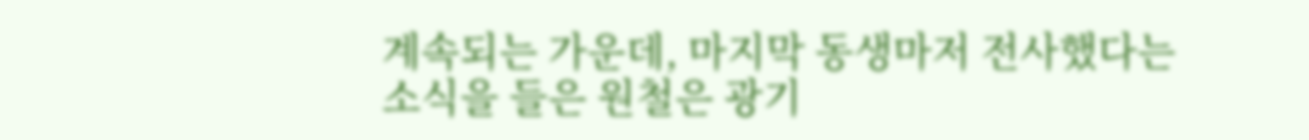계속되는 가운데, 마지막 동생마저 전사했다는 소식을 들은 원철은 광기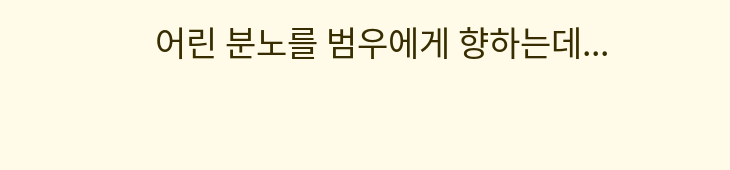어린 분노를 범우에게 향하는데...